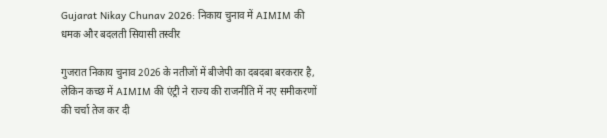Gujarat Nikay Chunav 2026: निकाय चुनाव में AIMIM की धमक और बदलती सियासी तस्वीर

गुजरात निकाय चुनाव 2026 के नतीजों में बीजेपी का दबदबा बरकरार है, लेकिन कच्छ में AIMIM की एंट्री ने राज्य की राजनीति में नए समीकरणों की चर्चा तेज कर दी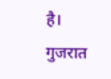है।
गुजरात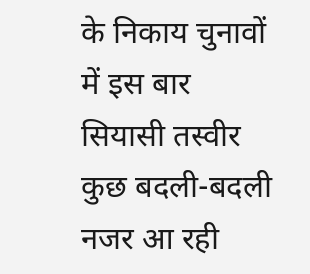के निकाय चुनावों में इस बार सियासी तस्वीर कुछ बदली-बदली नजर आ रही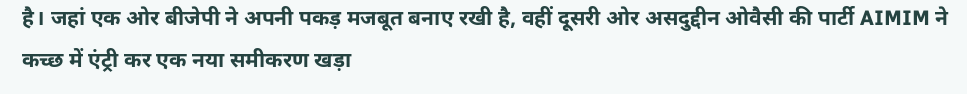है। जहां एक ओर बीजेपी ने अपनी पकड़ मजबूत बनाए रखी है, वहीं दूसरी ओर असदुद्दीन ओवैसी की पार्टी AIMIM ने कच्छ में एंट्री कर एक नया समीकरण खड़ा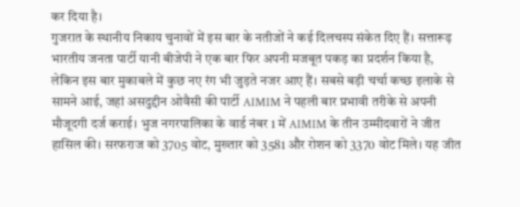कर दिया है।
गुजरात के स्थानीय निकाय चुनावों में इस बार के नतीजों ने कई दिलचस्प संकेत दिए हैं। सत्तारूढ़ भारतीय जनता पार्टी यानी बीजेपी ने एक बार फिर अपनी मजबूत पकड़ का प्रदर्शन किया है, लेकिन इस बार मुकाबले में कुछ नए रंग भी जुड़ते नजर आए हैं। सबसे बड़ी चर्चा कच्छ इलाके से सामने आई, जहां असदुद्दीन ओवैसी की पार्टी AIMIM ने पहली बार प्रभावी तरीके से अपनी मौजूदगी दर्ज कराई। भुज नगरपालिका के वार्ड नंबर 1 में AIMIM के तीन उम्मीदवारों ने जीत हासिल की। सरफराज को 3705 वोट, मुख्तार को 3581 और रोशन को 3370 वोट मिले। यह जीत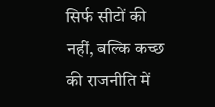सिर्फ सीटों की नहीं, बल्कि कच्छ की राजनीति में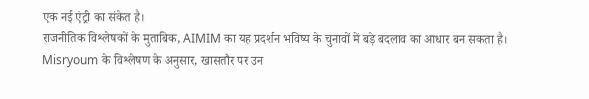एक नई एंट्री का संकेत है।
राजनीतिक विश्लेषकों के मुताबिक, AIMIM का यह प्रदर्शन भविष्य के चुनावों में बड़े बदलाव का आधार बन सकता है। Misryoum के विश्लेषण के अनुसार, खासतौर पर उन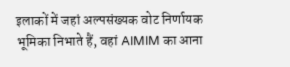इलाकों में जहां अल्पसंख्यक वोट निर्णायक भूमिका निभाते हैं, वहां AIMIM का आना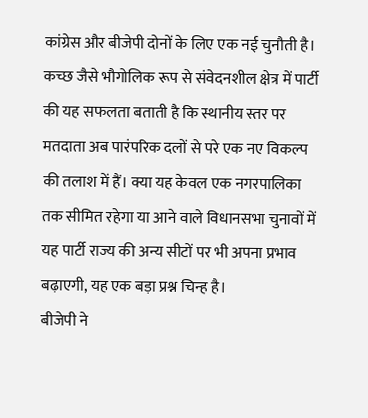कांग्रेस और बीजेपी दोनों के लिए एक नई चुनौती है। कच्छ जैसे भौगोलिक रूप से संवेदनशील क्षेत्र में पार्टी की यह सफलता बताती है कि स्थानीय स्तर पर मतदाता अब पारंपरिक दलों से परे एक नए विकल्प की तलाश में हैं। क्या यह केवल एक नगरपालिका तक सीमित रहेगा या आने वाले विधानसभा चुनावों में यह पार्टी राज्य की अन्य सीटों पर भी अपना प्रभाव बढ़ाएगी, यह एक बड़ा प्रश्न चिन्ह है।
बीजेपी ने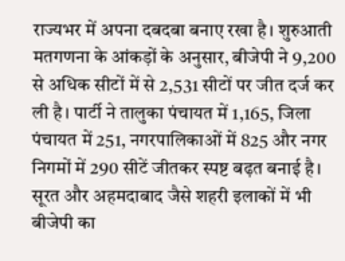राज्यभर में अपना दबदबा बनाए रखा है। शुरुआती मतगणना के आंकड़ों के अनुसार, बीजेपी ने 9,200 से अधिक सीटों में से 2,531 सीटों पर जीत दर्ज कर ली है। पार्टी ने तालुका पंचायत में 1,165, जिला पंचायत में 251, नगरपालिकाओं में 825 और नगर निगमों में 290 सीटें जीतकर स्पष्ट बढ़त बनाई है। सूरत और अहमदाबाद जैसे शहरी इलाकों में भी बीजेपी का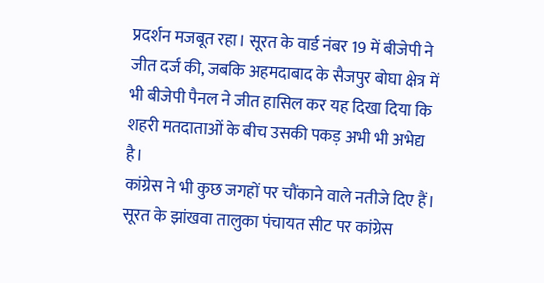प्रदर्शन मजबूत रहा। सूरत के वार्ड नंबर 19 में बीजेपी ने जीत दर्ज की, जबकि अहमदाबाद के सैजपुर बोघा क्षेत्र में भी बीजेपी पैनल ने जीत हासिल कर यह दिखा दिया कि शहरी मतदाताओं के बीच उसकी पकड़ अभी भी अभेद्य है।
कांग्रेस ने भी कुछ जगहों पर चौंकाने वाले नतीजे दिए हैं। सूरत के झांखवा तालुका पंचायत सीट पर कांग्रेस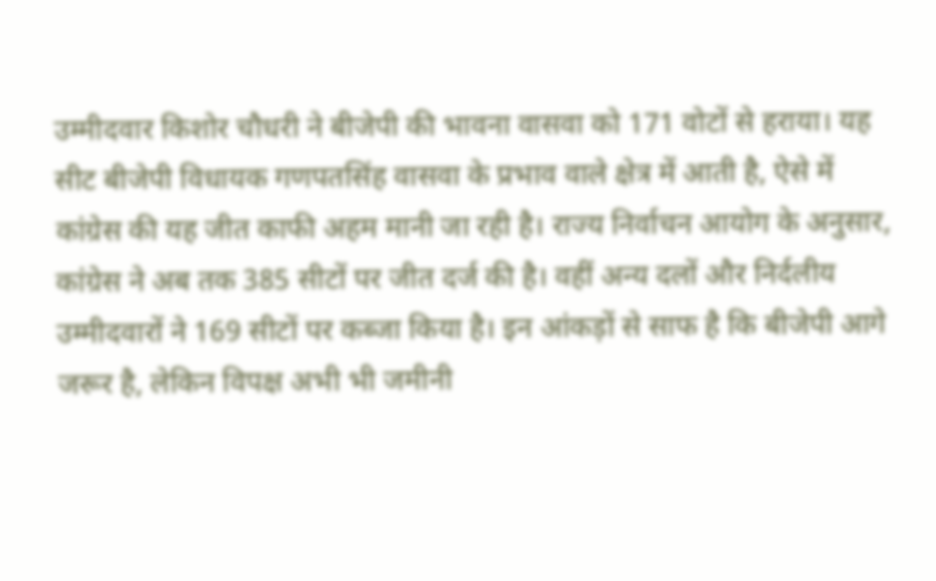उम्मीदवार किशोर चौधरी ने बीजेपी की भावना वासवा को 171 वोटों से हराया। यह सीट बीजेपी विधायक गणपतसिंह वासवा के प्रभाव वाले क्षेत्र में आती है, ऐसे में कांग्रेस की यह जीत काफी अहम मानी जा रही है। राज्य निर्वाचन आयोग के अनुसार, कांग्रेस ने अब तक 385 सीटों पर जीत दर्ज की है। वहीं अन्य दलों और निर्दलीय उम्मीदवारों ने 169 सीटों पर कब्जा किया है। इन आंकड़ों से साफ है कि बीजेपी आगे जरूर है, लेकिन विपक्ष अभी भी जमीनी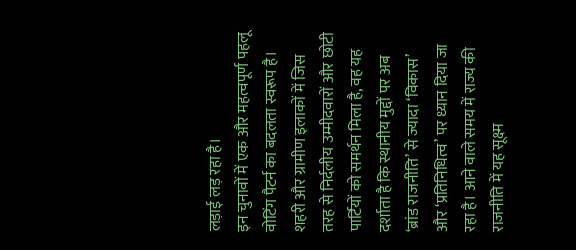लड़ाई लड़ रहा है।
इन चुनावों में एक और महत्वपूर्ण पहलू वोटिंग पैटर्न का बदलता स्वरूप है। शहरी और ग्रामीण इलाकों में जिस तरह से निर्दलीय उम्मीदवारों और छोटी पार्टियों को समर्थन मिला है, वह यह दर्शाता है कि स्थानीय मुद्दों पर अब ‘ब्रांड राजनीति’ से ज्यादा ‘विकास’ और ‘प्रतिनिधित्व’ पर ध्यान दिया जा रहा है। आने वाले समय में राज्य की राजनीति में यह सूक्ष्म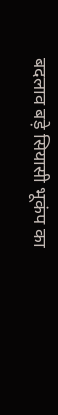बदलाव बड़े सियासी भूकंप का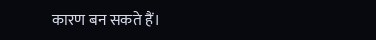कारण बन सकते हैं।